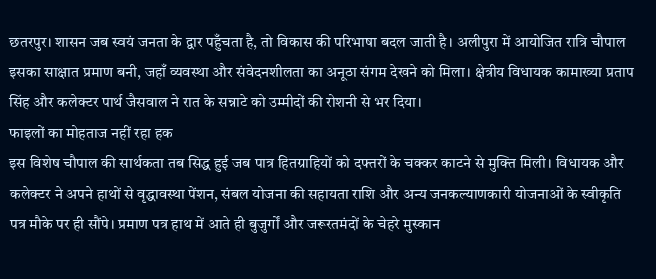छतरपुर। शासन जब स्वयं जनता के द्वार पहुँचता है, तो विकास की परिभाषा बदल जाती है। अलीपुरा में आयोजित रात्रि चौपाल इसका साक्षात प्रमाण बनी, जहाँ व्यवस्था और संवेदनशीलता का अनूठा संगम देखने को मिला। क्षेत्रीय विधायक कामाख्या प्रताप सिंह और कलेक्टर पार्थ जैसवाल ने रात के सन्नाटे को उम्मीदों की रोशनी से भर दिया।
फाइलों का मोहताज नहीं रहा हक
इस विशेष चौपाल की सार्थकता तब सिद्ध हुई जब पात्र हितग्राहियों को दफ्तरों के चक्कर काटने से मुक्ति मिली। विधायक और कलेक्टर ने अपने हाथों से वृद्धावस्था पेंशन, संबल योजना की सहायता राशि और अन्य जनकल्याणकारी योजनाओं के स्वीकृति पत्र मौके पर ही सौंपे। प्रमाण पत्र हाथ में आते ही बुजुर्गों और जरूरतमंदों के चेहरे मुस्कान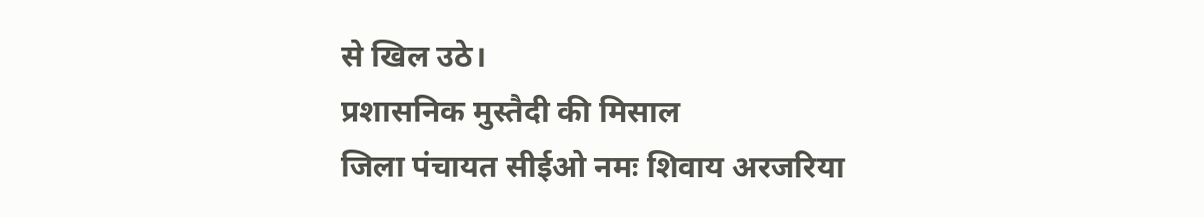से खिल उठे।
प्रशासनिक मुस्तैदी की मिसाल
जिला पंचायत सीईओ नमः शिवाय अरजरिया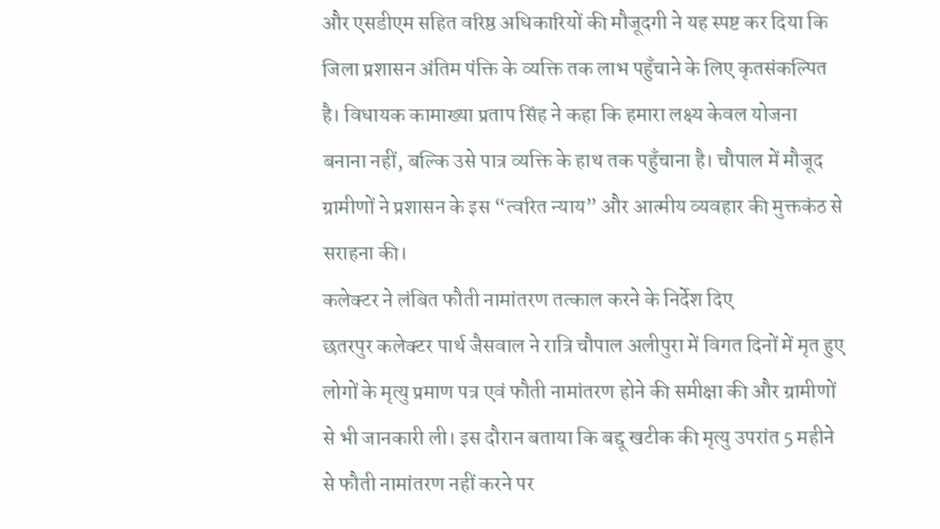और एसडीएम सहित वरिष्ठ अधिकारियों की मौजूदगी ने यह स्पष्ट कर दिया कि जिला प्रशासन अंतिम पंक्ति के व्यक्ति तक लाभ पहुँचाने के लिए कृतसंकल्पित है। विधायक कामाख्या प्रताप सिंह ने कहा कि हमारा लक्ष्य केवल योजना बनाना नहीं, बल्कि उसे पात्र व्यक्ति के हाथ तक पहुँचाना है। चौपाल में मौजूद ग्रामीणों ने प्रशासन के इस “त्वरित न्याय” और आत्मीय व्यवहार की मुक्तकंठ से सराहना की।
कलेक्टर ने लंबित फौती नामांतरण तत्काल करने के निर्देश दिए
छतरपुर कलेक्टर पार्थ जैसवाल ने रात्रि चौपाल अलीपुरा में विगत दिनों में मृत हुए लोगों के मृत्यु प्रमाण पत्र एवं फौती नामांतरण होने की समीक्षा की और ग्रामीणों से भी जानकारी ली। इस दौरान बताया कि बद्दू खटीक की मृत्यु उपरांत 5 महीने से फौती नामांतरण नहीं करने पर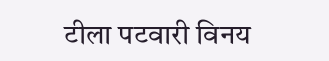टीला पटवारी विनय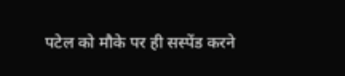पटेल को मौके पर ही सस्पेंड करने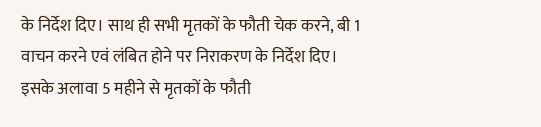के निर्देश दिए। साथ ही सभी मृतकों के फौती चेक करने, बी 1 वाचन करने एवं लंबित होने पर निराकरण के निर्देश दिए। इसके अलावा 5 महीने से मृतकों के फौती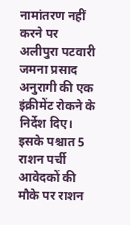नामांतरण नहीं करने पर अलीपुरा पटवारी जमना प्रसाद अनुरागी की एक इंक्रीमेंट रोकने के निर्देश दिए। इसके पश्चात 5 राशन पर्ची आवेदकों की मौके पर राशन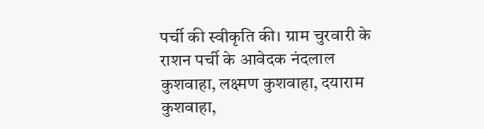पर्ची की स्वीकृति की। ग्राम चुरवारी के राशन पर्ची के आवेदक नंदलाल कुशवाहा, लक्ष्मण कुशवाहा, दयाराम कुशवाहा,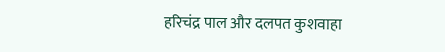हरिचंद्र पाल और दलपत कुशवाहा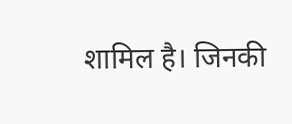शामिल है। जिनकी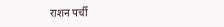राशन पर्ची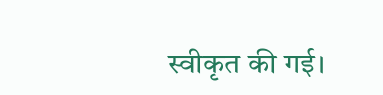स्वीकृत की गई।